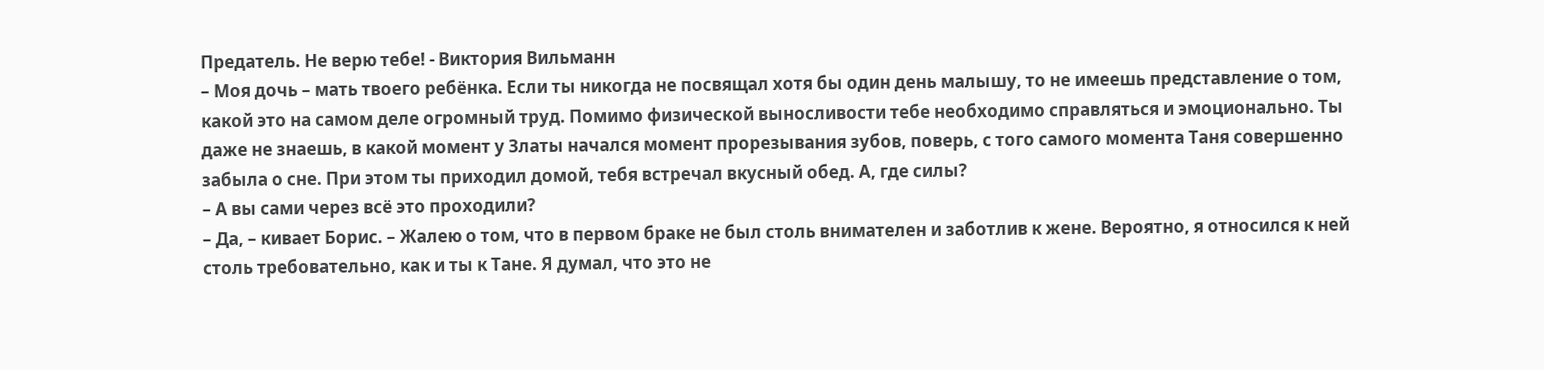Предатель. Не верю тебе! - Виктория Вильманн
– Моя дочь – мать твоего ребёнка. Если ты никогда не посвящал хотя бы один день малышу, то не имеешь представление о том, какой это на самом деле огромный труд. Помимо физической выносливости тебе необходимо справляться и эмоционально. Ты даже не знаешь, в какой момент у Златы начался момент прорезывания зубов, поверь, с того самого момента Таня совершенно забыла о сне. При этом ты приходил домой, тебя встречал вкусный обед. А, где силы?
– А вы сами через всё это проходили?
– Да, – кивает Борис. – Жалею о том, что в первом браке не был столь внимателен и заботлив к жене. Вероятно, я относился к ней столь требовательно, как и ты к Тане. Я думал, что это не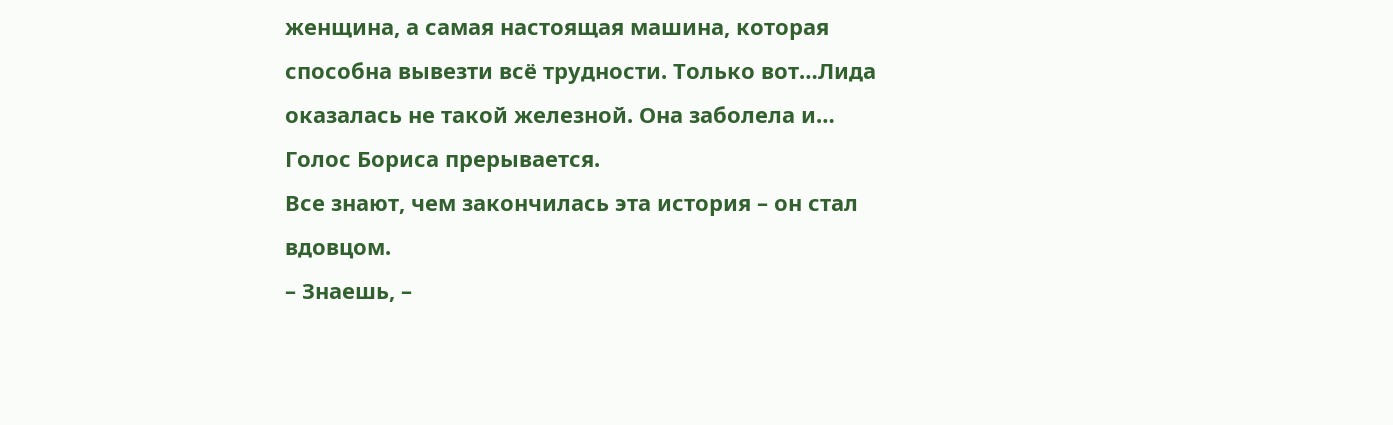женщина, а самая настоящая машина, которая способна вывезти всё трудности. Только вот…Лида оказалась не такой железной. Она заболела и…
Голос Бориса прерывается.
Все знают, чем закончилась эта история – он стал вдовцом.
– Знаешь, –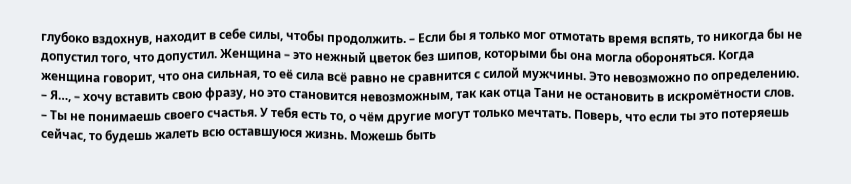глубоко вздохнув, находит в себе силы, чтобы продолжить. – Если бы я только мог отмотать время вспять, то никогда бы не допустил того, что допустил. Женщина – это нежный цветок без шипов, которыми бы она могла обороняться. Когда женщина говорит, что она сильная, то её сила всё равно не сравнится с силой мужчины. Это невозможно по определению.
– Я…, – хочу вставить свою фразу, но это становится невозможным, так как отца Тани не остановить в искромётности слов.
– Ты не понимаешь своего счастья. У тебя есть то, о чём другие могут только мечтать. Поверь, что если ты это потеряешь сейчас, то будешь жалеть всю оставшуюся жизнь. Можешь быть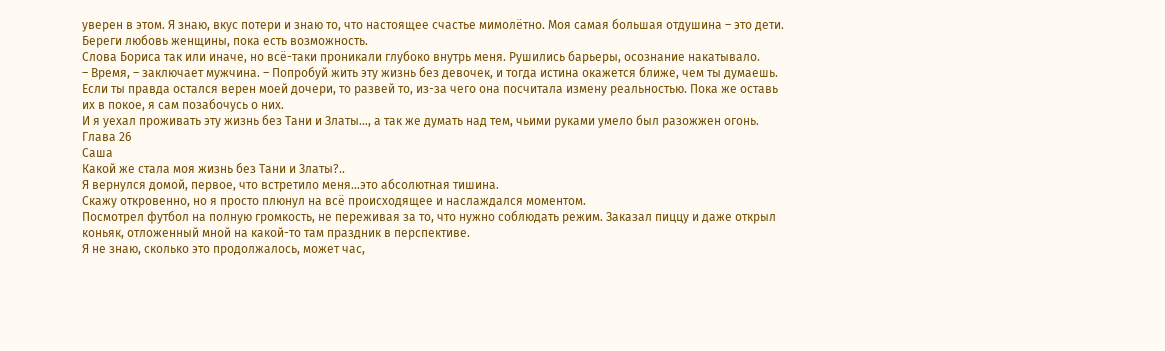уверен в этом. Я знаю, вкус потери и знаю то, что настоящее счастье мимолётно. Моя самая большая отдушина – это дети. Береги любовь женщины, пока есть возможность.
Слова Бориса так или иначе, но всё-таки проникали глубоко внутрь меня. Рушились барьеры, осознание накатывало.
– Время, – заключает мужчина. – Попробуй жить эту жизнь без девочек, и тогда истина окажется ближе, чем ты думаешь. Если ты правда остался верен моей дочери, то развей то, из-за чего она посчитала измену реальностью. Пока же оставь их в покое, я сам позабочусь о них.
И я уехал проживать эту жизнь без Тани и Златы…, а так же думать над тем, чьими руками умело был разожжен огонь.
Глава 26
Саша
Какой же стала моя жизнь без Тани и Златы?..
Я вернулся домой, первое, что встретило меня…это абсолютная тишина.
Скажу откровенно, но я просто плюнул на всё происходящее и наслаждался моментом.
Посмотрел футбол на полную громкость, не переживая за то, что нужно соблюдать режим. Заказал пиццу и даже открыл коньяк, отложенный мной на какой-то там праздник в перспективе.
Я не знаю, сколько это продолжалось, может час,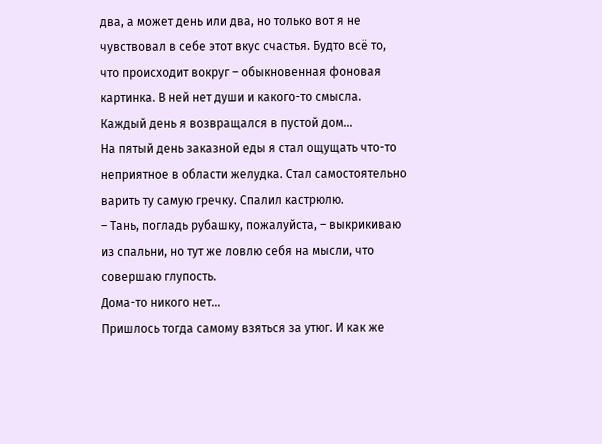два, а может день или два, но только вот я не чувствовал в себе этот вкус счастья. Будто всё то, что происходит вокруг – обыкновенная фоновая картинка. В ней нет души и какого-то смысла.
Каждый день я возвращался в пустой дом…
На пятый день заказной еды я стал ощущать что-то неприятное в области желудка. Стал самостоятельно варить ту самую гречку. Спалил кастрюлю.
– Тань, погладь рубашку, пожалуйста, – выкрикиваю из спальни, но тут же ловлю себя на мысли, что совершаю глупость.
Дома-то никого нет…
Пришлось тогда самому взяться за утюг. И как же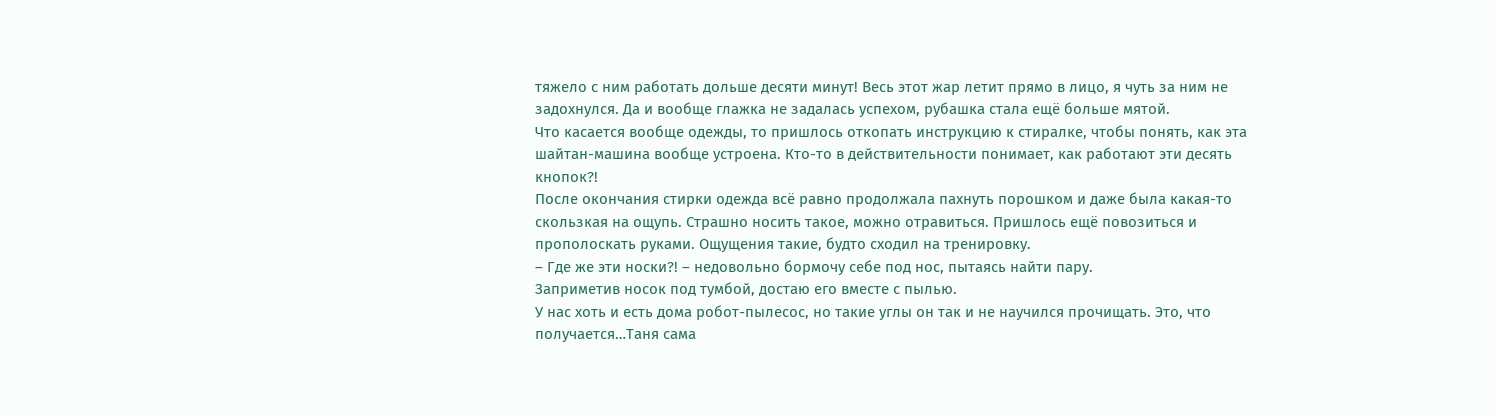тяжело с ним работать дольше десяти минут! Весь этот жар летит прямо в лицо, я чуть за ним не задохнулся. Да и вообще глажка не задалась успехом, рубашка стала ещё больше мятой.
Что касается вообще одежды, то пришлось откопать инструкцию к стиралке, чтобы понять, как эта шайтан-машина вообще устроена. Кто-то в действительности понимает, как работают эти десять кнопок?!
После окончания стирки одежда всё равно продолжала пахнуть порошком и даже была какая-то скользкая на ощупь. Страшно носить такое, можно отравиться. Пришлось ещё повозиться и прополоскать руками. Ощущения такие, будто сходил на тренировку.
– Где же эти носки?! – недовольно бормочу себе под нос, пытаясь найти пару.
Заприметив носок под тумбой, достаю его вместе с пылью.
У нас хоть и есть дома робот-пылесос, но такие углы он так и не научился прочищать. Это, что получается…Таня сама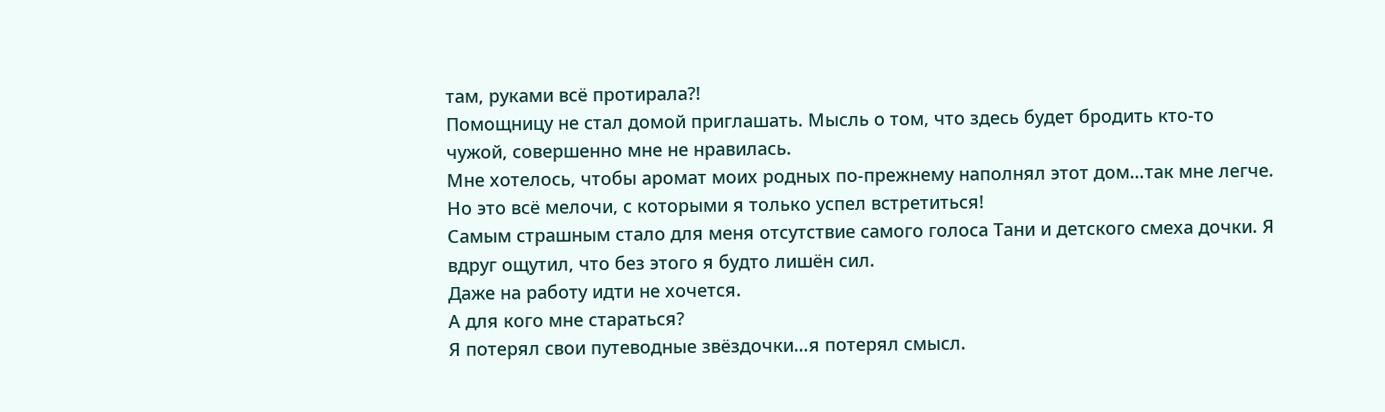там, руками всё протирала?!
Помощницу не стал домой приглашать. Мысль о том, что здесь будет бродить кто-то чужой, совершенно мне не нравилась.
Мне хотелось, чтобы аромат моих родных по-прежнему наполнял этот дом…так мне легче.
Но это всё мелочи, с которыми я только успел встретиться!
Самым страшным стало для меня отсутствие самого голоса Тани и детского смеха дочки. Я вдруг ощутил, что без этого я будто лишён сил.
Даже на работу идти не хочется.
А для кого мне стараться?
Я потерял свои путеводные звёздочки…я потерял смысл.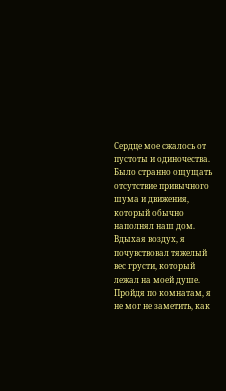Сердце мое сжалось от пустоты и одиночества.
Было странно ощущать отсутствие привычного шума и движения, который обычно наполнял наш дом.
Вдыхая воздух, я почувствовал тяжелый вес грусти, который лежал на моей душе.
Пройдя по комнатам, я не мог не заметить, как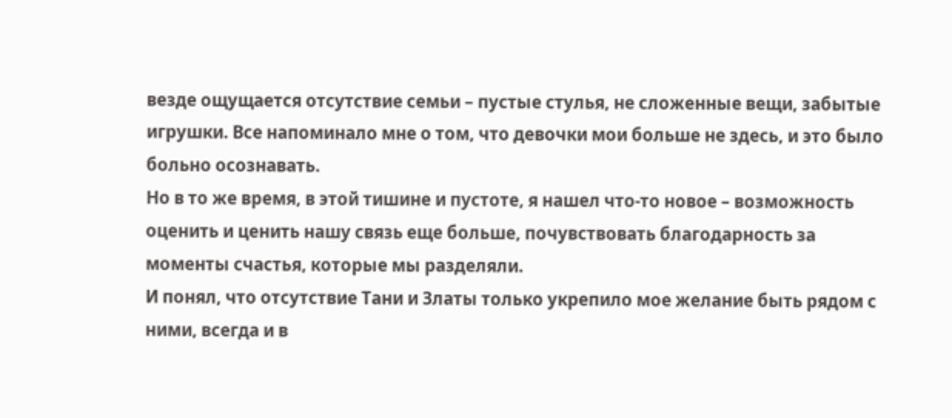везде ощущается отсутствие семьи – пустые стулья, не сложенные вещи, забытые игрушки. Все напоминало мне о том, что девочки мои больше не здесь, и это было больно осознавать.
Но в то же время, в этой тишине и пустоте, я нашел что-то новое – возможность оценить и ценить нашу связь еще больше, почувствовать благодарность за моменты счастья, которые мы разделяли.
И понял, что отсутствие Тани и Златы только укрепило мое желание быть рядом с ними, всегда и в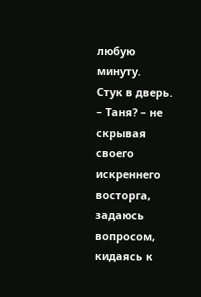любую минуту.
Стук в дверь.
– Таня? – не скрывая своего искреннего восторга, задаюсь вопросом, кидаясь к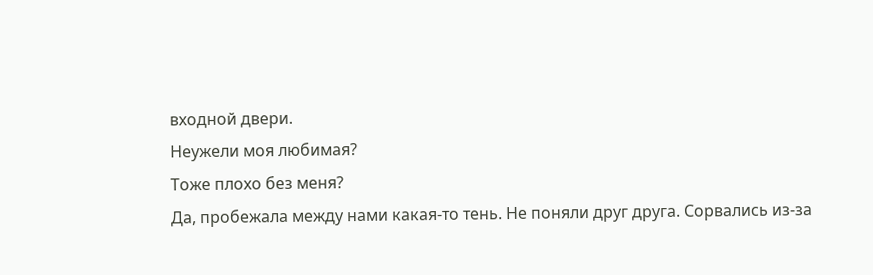входной двери.
Неужели моя любимая?
Тоже плохо без меня?
Да, пробежала между нами какая-то тень. Не поняли друг друга. Сорвались из-за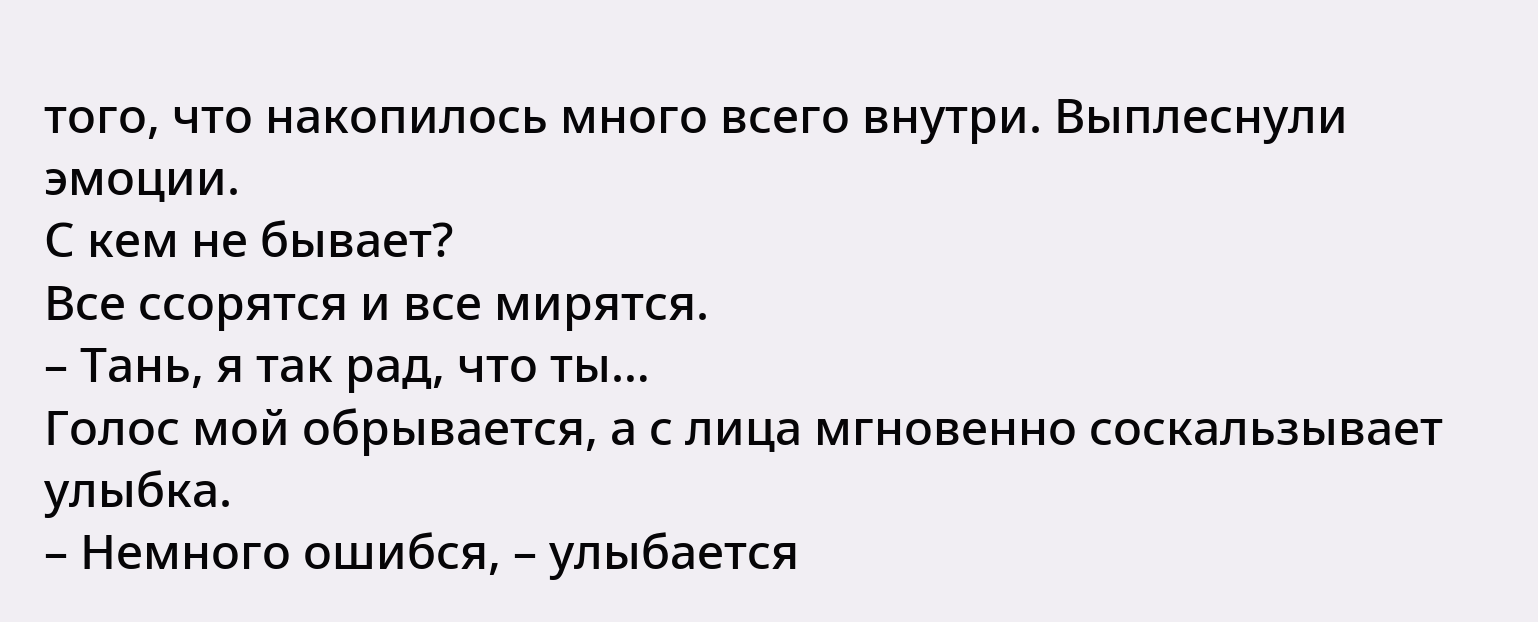того, что накопилось много всего внутри. Выплеснули эмоции.
С кем не бывает?
Все ссорятся и все мирятся.
– Тань, я так рад, что ты…
Голос мой обрывается, а с лица мгновенно соскальзывает улыбка.
– Немного ошибся, – улыбается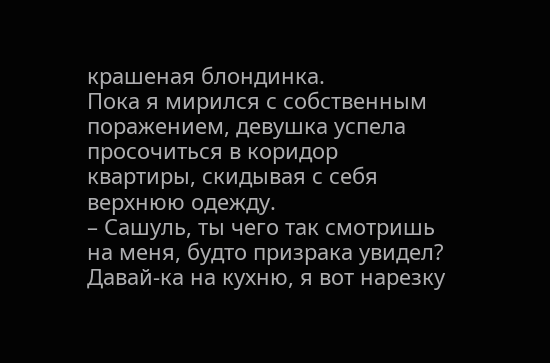крашеная блондинка.
Пока я мирился с собственным поражением, девушка успела просочиться в коридор квартиры, скидывая с себя верхнюю одежду.
– Сашуль, ты чего так смотришь на меня, будто призрака увидел? Давай-ка на кухню, я вот нарезку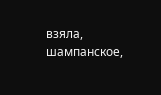взяла, шампанское,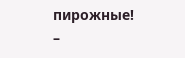пирожные!
–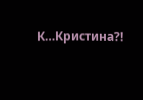К…Кристина?!